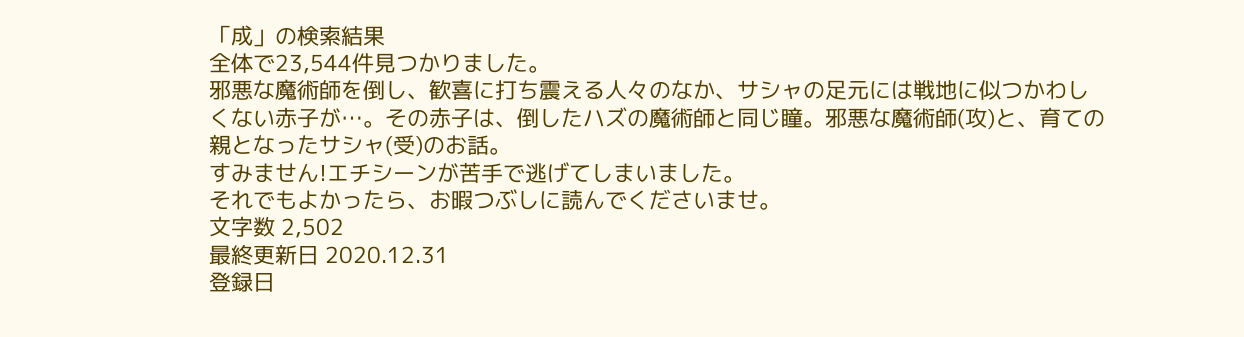「成」の検索結果
全体で23,544件見つかりました。
邪悪な魔術師を倒し、歓喜に打ち震える人々のなか、サシャの足元には戦地に似つかわしくない赤子が…。その赤子は、倒したハズの魔術師と同じ瞳。邪悪な魔術師(攻)と、育ての親となったサシャ(受)のお話。
すみません!エチシーンが苦手で逃げてしまいました。
それでもよかったら、お暇つぶしに読んでくださいませ。
文字数 2,502
最終更新日 2020.12.31
登録日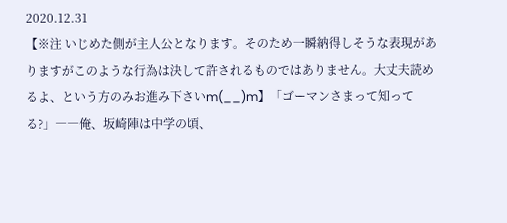2020.12.31
【※注 いじめた側が主人公となります。そのため一瞬納得しそうな表現がありますがこのような行為は決して許されるものではありません。大丈夫読めるよ、という方のみお進み下さいm(__)m】「ゴーマンさまって知ってる?」――俺、坂崎陣は中学の頃、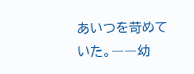あいつを苛めていた。――幼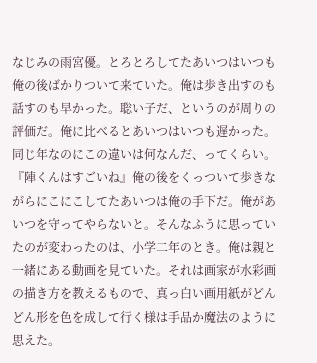なじみの雨宮優。とろとろしてたあいつはいつも俺の後ばかりついて来ていた。俺は歩き出すのも話すのも早かった。聡い子だ、というのが周りの評価だ。俺に比べるとあいつはいつも遅かった。同じ年なのにこの違いは何なんだ、ってくらい。『陣くんはすごいね』俺の後をくっついて歩きながらにこにこしてたあいつは俺の手下だ。俺があいつを守ってやらないと。そんなふうに思っていたのが変わったのは、小学二年のとき。俺は親と一緒にある動画を見ていた。それは画家が水彩画の描き方を教えるもので、真っ白い画用紙がどんどん形を色を成して行く様は手品か魔法のように思えた。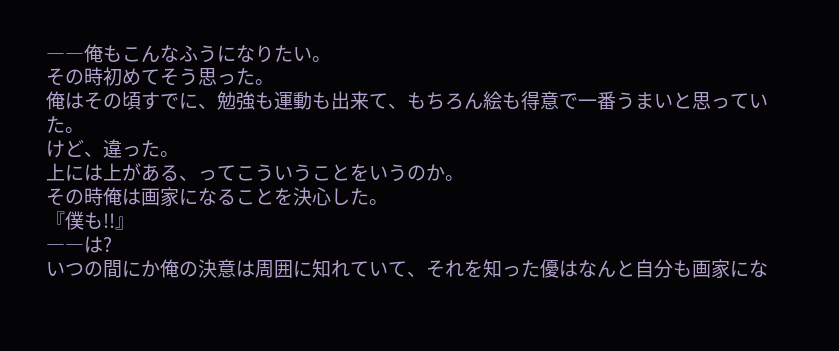――俺もこんなふうになりたい。
その時初めてそう思った。
俺はその頃すでに、勉強も運動も出来て、もちろん絵も得意で一番うまいと思っていた。
けど、違った。
上には上がある、ってこういうことをいうのか。
その時俺は画家になることを決心した。
『僕も!!』
――は?
いつの間にか俺の決意は周囲に知れていて、それを知った優はなんと自分も画家にな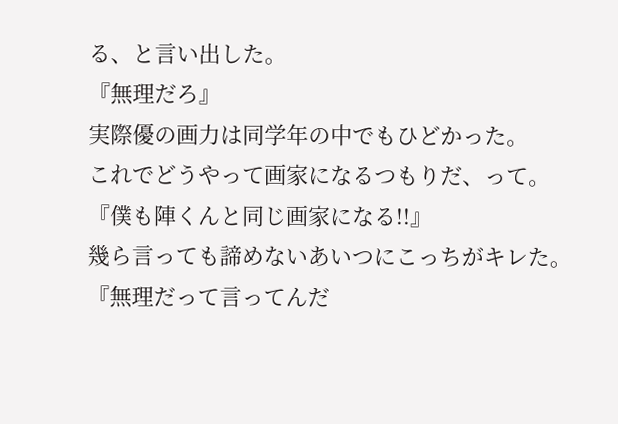る、と言い出した。
『無理だろ』
実際優の画力は同学年の中でもひどかった。
これでどうやって画家になるつもりだ、って。
『僕も陣くんと同じ画家になる!!』
幾ら言っても諦めないあいつにこっちがキレた。
『無理だって言ってんだ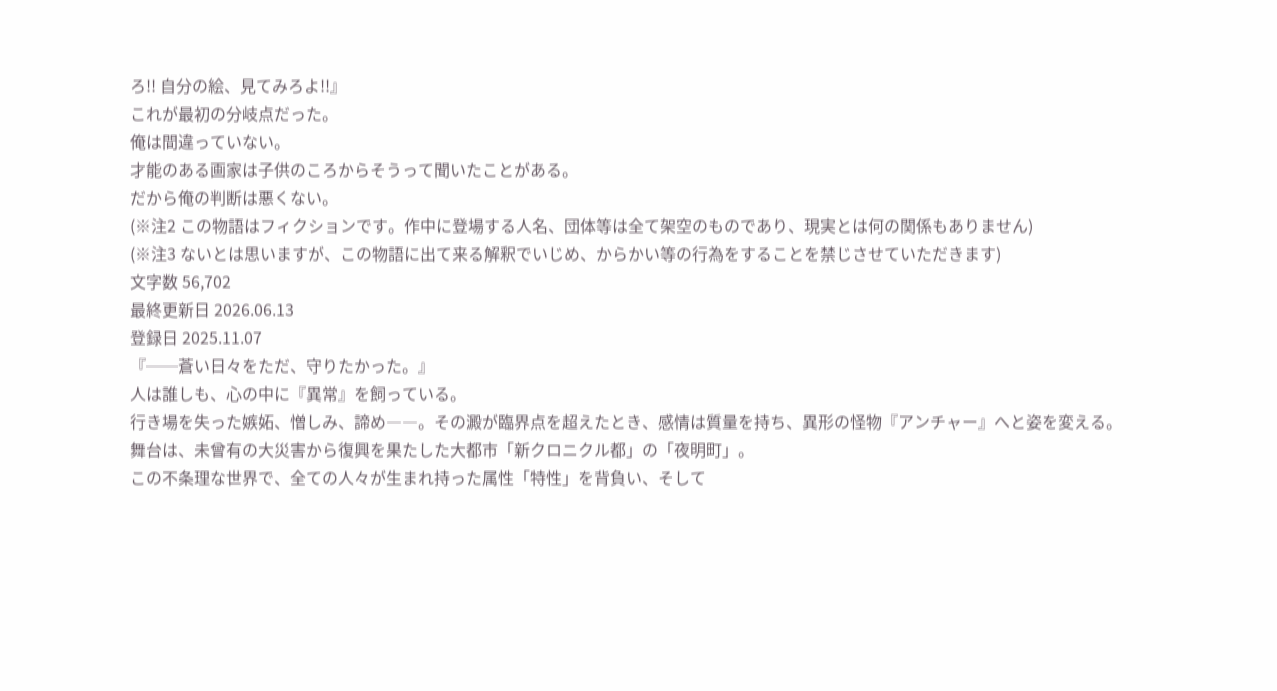ろ!! 自分の絵、見てみろよ!!』
これが最初の分岐点だった。
俺は間違っていない。
才能のある画家は子供のころからそうって聞いたことがある。
だから俺の判断は悪くない。
(※注2 この物語はフィクションです。作中に登場する人名、団体等は全て架空のものであり、現実とは何の関係もありません)
(※注3 ないとは思いますが、この物語に出て来る解釈でいじめ、からかい等の行為をすることを禁じさせていただきます)
文字数 56,702
最終更新日 2026.06.13
登録日 2025.11.07
『──蒼い日々をただ、守りたかった。』
人は誰しも、心の中に『異常』を飼っている。
行き場を失った嫉妬、憎しみ、諦め――。その澱が臨界点を超えたとき、感情は質量を持ち、異形の怪物『アンチャー』へと姿を変える。
舞台は、未曾有の大災害から復興を果たした大都市「新クロニクル都」の「夜明町」。
この不条理な世界で、全ての人々が生まれ持った属性「特性」を背負い、そして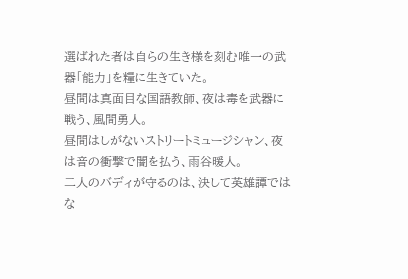選ばれた者は自らの生き様を刻む唯一の武器「能力」を糧に生きていた。
昼間は真面目な国語教師、夜は毒を武器に戦う、風間勇人。
昼間はしがないストリートミュージシャン、夜は音の衝撃で闇を払う、雨谷暖人。
二人のバディが守るのは、決して英雄譚ではな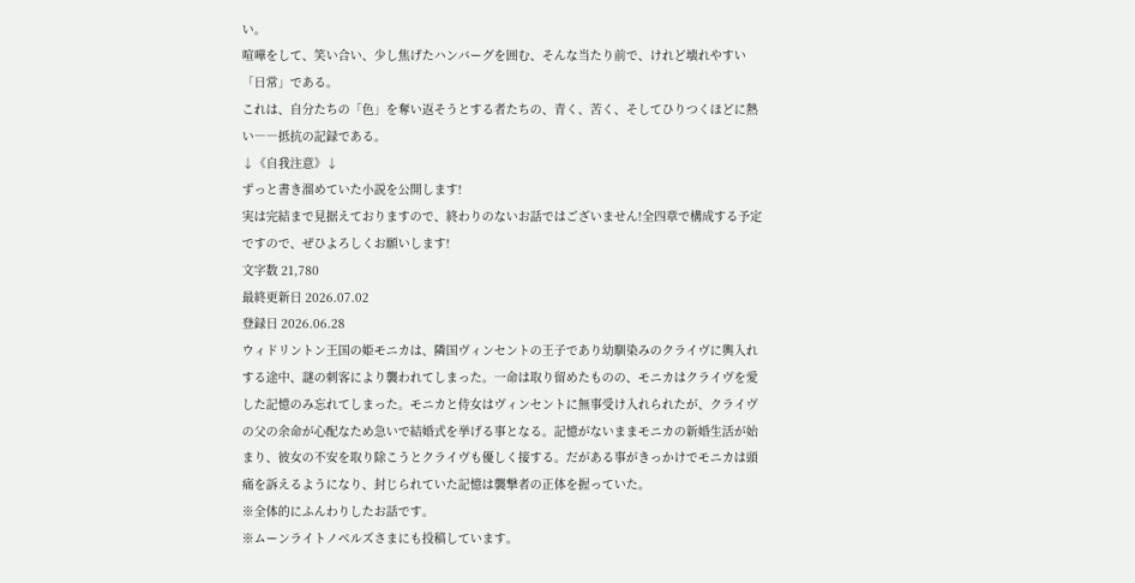い。
喧嘩をして、笑い合い、少し焦げたハンバーグを囲む、そんな当たり前で、けれど壊れやすい「日常」である。
これは、自分たちの「色」を奪い返そうとする者たちの、青く、苦く、そしてひりつくほどに熱い――抵抗の記録である。
↓《自我注意》↓
ずっと書き溜めていた小説を公開します!
実は完結まで見据えておりますので、終わりのないお話ではございません!全四章で構成する予定ですので、ぜひよろしくお願いします!
文字数 21,780
最終更新日 2026.07.02
登録日 2026.06.28
ウィドリントン王国の姫モニカは、隣国ヴィンセントの王子であり幼馴染みのクライヴに輿入れする途中、謎の刺客により襲われてしまった。一命は取り留めたものの、モニカはクライヴを愛した記憶のみ忘れてしまった。モニカと侍女はヴィンセントに無事受け入れられたが、クライヴの父の余命が心配なため急いで結婚式を挙げる事となる。記憶がないままモニカの新婚生活が始まり、彼女の不安を取り除こうとクライヴも優しく接する。だがある事がきっかけでモニカは頭痛を訴えるようになり、封じられていた記憶は襲撃者の正体を握っていた。
※全体的にふんわりしたお話です。
※ムーンライトノベルズさまにも投稿しています。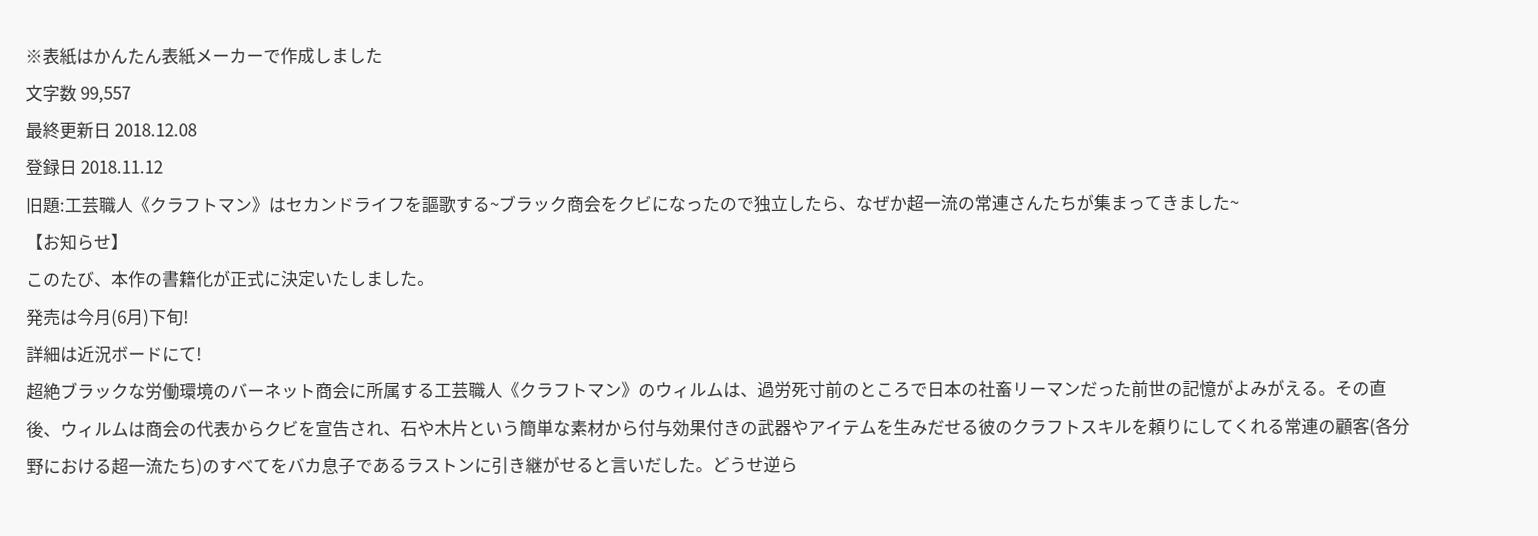※表紙はかんたん表紙メーカーで作成しました
文字数 99,557
最終更新日 2018.12.08
登録日 2018.11.12
旧題:工芸職人《クラフトマン》はセカンドライフを謳歌する~ブラック商会をクビになったので独立したら、なぜか超一流の常連さんたちが集まってきました~
【お知らせ】
このたび、本作の書籍化が正式に決定いたしました。
発売は今月(6月)下旬!
詳細は近況ボードにて!
超絶ブラックな労働環境のバーネット商会に所属する工芸職人《クラフトマン》のウィルムは、過労死寸前のところで日本の社畜リーマンだった前世の記憶がよみがえる。その直後、ウィルムは商会の代表からクビを宣告され、石や木片という簡単な素材から付与効果付きの武器やアイテムを生みだせる彼のクラフトスキルを頼りにしてくれる常連の顧客(各分野における超一流たち)のすべてをバカ息子であるラストンに引き継がせると言いだした。どうせ逆ら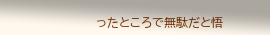ったところで無駄だと悟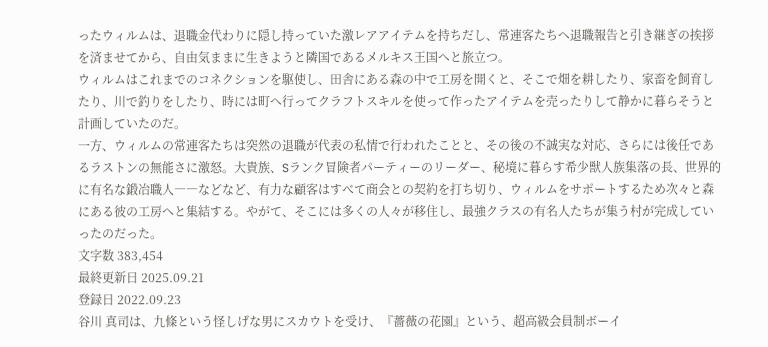ったウィルムは、退職金代わりに隠し持っていた激レアアイテムを持ちだし、常連客たちへ退職報告と引き継ぎの挨拶を済ませてから、自由気ままに生きようと隣国であるメルキス王国へと旅立つ。
ウィルムはこれまでのコネクションを駆使し、田舎にある森の中で工房を開くと、そこで畑を耕したり、家畜を飼育したり、川で釣りをしたり、時には町へ行ってクラフトスキルを使って作ったアイテムを売ったりして静かに暮らそうと計画していたのだ。
一方、ウィルムの常連客たちは突然の退職が代表の私情で行われたことと、その後の不誠実な対応、さらには後任であるラストンの無能さに激怒。大貴族、Sランク冒険者パーティーのリーダー、秘境に暮らす希少獣人族集落の長、世界的に有名な鍛冶職人――などなど、有力な顧客はすべて商会との契約を打ち切り、ウィルムをサポートするため次々と森にある彼の工房へと集結する。やがて、そこには多くの人々が移住し、最強クラスの有名人たちが集う村が完成していったのだった。
文字数 383,454
最終更新日 2025.09.21
登録日 2022.09.23
谷川 真司は、九條という怪しげな男にスカウトを受け、『薔薇の花園』という、超高級会員制ボーイ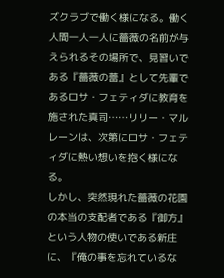ズクラブで働く様になる。働く人間一人一人に薔薇の名前が与えられるその場所で、見習いである『薔薇の蕾』として先輩であるロサ・フェティダに教育を施された真司……リリー・マルレーンは、次第にロサ・フェティダに熱い想いを抱く様になる。
しかし、突然現れた薔薇の花園の本当の支配者である『御方』という人物の使いである新庄に、『俺の事を忘れているな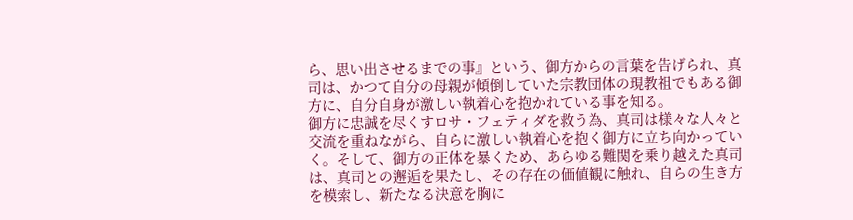ら、思い出させるまでの事』という、御方からの言葉を告げられ、真司は、かつて自分の母親が傾倒していた宗教団体の現教祖でもある御方に、自分自身が激しい執着心を抱かれている事を知る。
御方に忠誠を尽くすロサ・フェティダを救う為、真司は様々な人々と交流を重ねながら、自らに激しい執着心を抱く御方に立ち向かっていく。そして、御方の正体を暴くため、あらゆる難関を乗り越えた真司は、真司との邂逅を果たし、その存在の価値観に触れ、自らの生き方を模索し、新たなる決意を胸に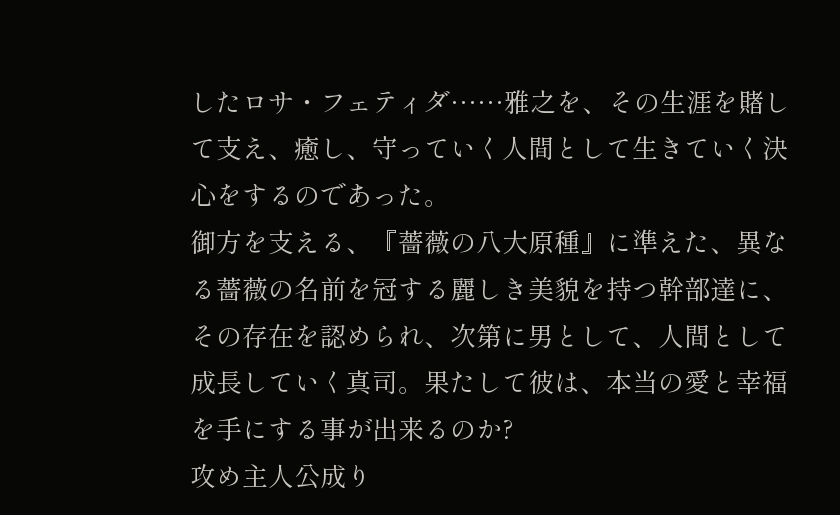したロサ・フェティダ……雅之を、その生涯を賭して支え、癒し、守っていく人間として生きていく決心をするのであった。
御方を支える、『薔薇の八大原種』に準えた、異なる薔薇の名前を冠する麗しき美貌を持つ幹部達に、その存在を認められ、次第に男として、人間として成長していく真司。果たして彼は、本当の愛と幸福を手にする事が出来るのか?
攻め主人公成り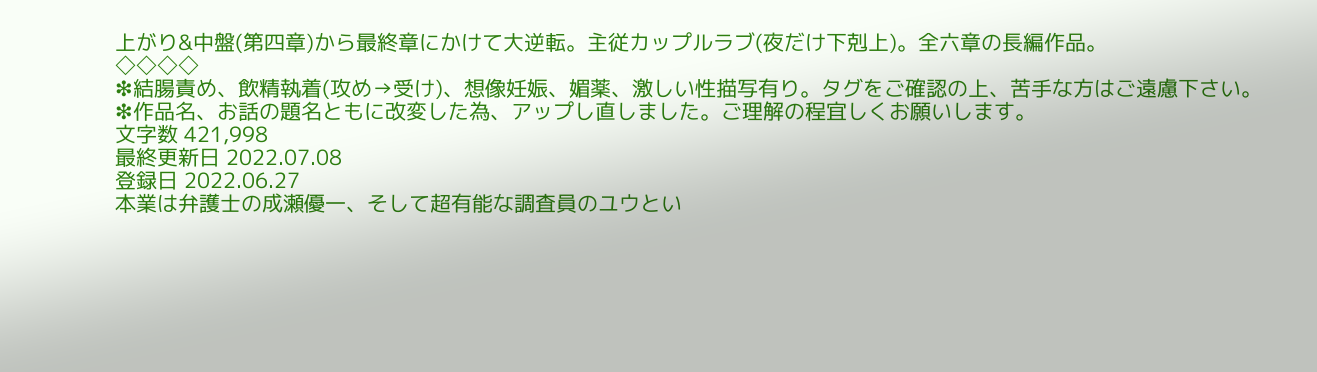上がり&中盤(第四章)から最終章にかけて大逆転。主従カップルラブ(夜だけ下剋上)。全六章の長編作品。
◇◇◇◇
❇結腸責め、飲精執着(攻め→受け)、想像妊娠、媚薬、激しい性描写有り。タグをご確認の上、苦手な方はご遠慮下さい。
❇作品名、お話の題名ともに改変した為、アップし直しました。ご理解の程宜しくお願いします。
文字数 421,998
最終更新日 2022.07.08
登録日 2022.06.27
本業は弁護士の成瀬優一、そして超有能な調査員のユウとい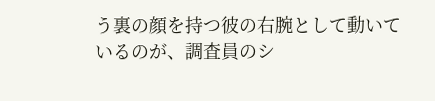う裏の顔を持つ彼の右腕として動いているのが、調査員のシ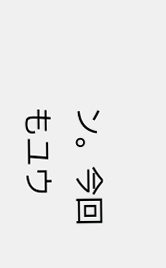ン。今回もユウ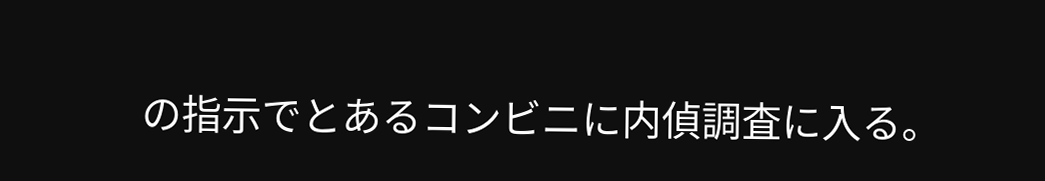の指示でとあるコンビニに内偵調査に入る。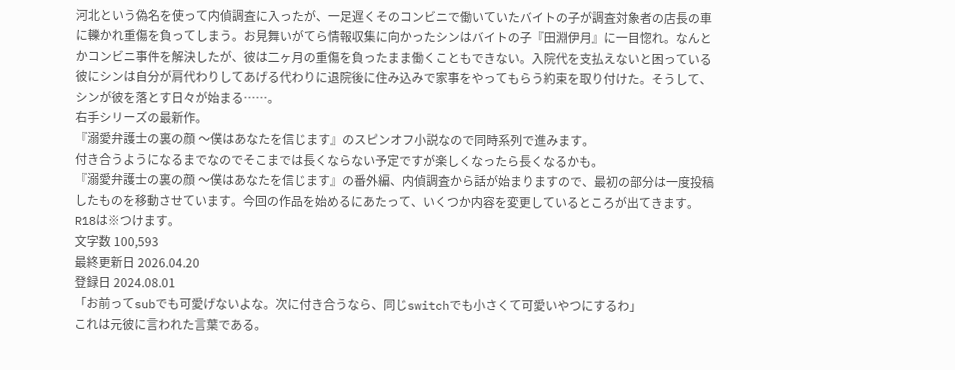河北という偽名を使って内偵調査に入ったが、一足遅くそのコンビニで働いていたバイトの子が調査対象者の店長の車に轢かれ重傷を負ってしまう。お見舞いがてら情報収集に向かったシンはバイトの子『田淵伊月』に一目惚れ。なんとかコンビニ事件を解決したが、彼は二ヶ月の重傷を負ったまま働くこともできない。入院代を支払えないと困っている彼にシンは自分が肩代わりしてあげる代わりに退院後に住み込みで家事をやってもらう約束を取り付けた。そうして、シンが彼を落とす日々が始まる……。
右手シリーズの最新作。
『溺愛弁護士の裏の顔 〜僕はあなたを信じます』のスピンオフ小説なので同時系列で進みます。
付き合うようになるまでなのでそこまでは長くならない予定ですが楽しくなったら長くなるかも。
『溺愛弁護士の裏の顔 〜僕はあなたを信じます』の番外編、内偵調査から話が始まりますので、最初の部分は一度投稿したものを移動させています。今回の作品を始めるにあたって、いくつか内容を変更しているところが出てきます。
R18は※つけます。
文字数 100,593
最終更新日 2026.04.20
登録日 2024.08.01
「お前ってsubでも可愛げないよな。次に付き合うなら、同じswitchでも小さくて可愛いやつにするわ」
これは元彼に言われた言葉である。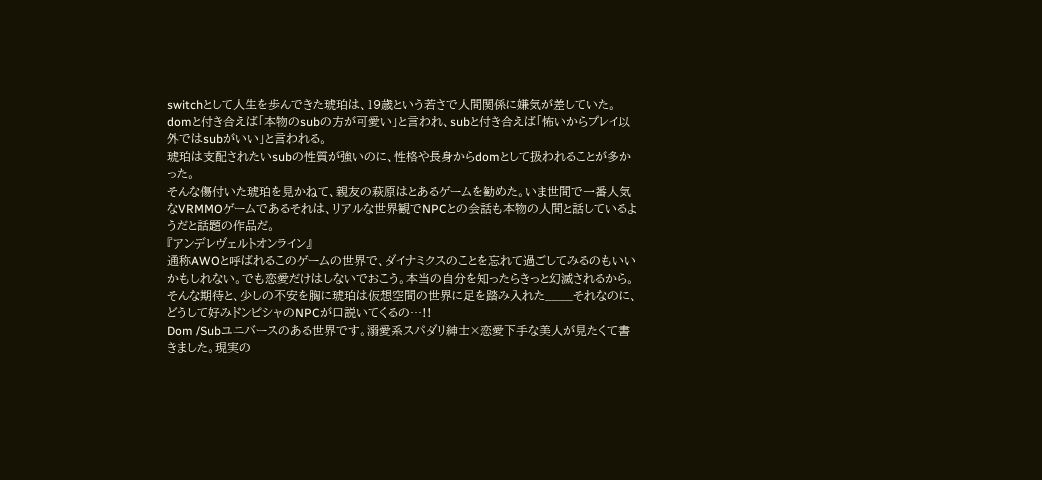switchとして人生を歩んできた琥珀は、19歳という若さで人間関係に嫌気が差していた。domと付き合えば「本物のsubの方が可愛い」と言われ、subと付き合えば「怖いからプレイ以外ではsubがいい」と言われる。
琥珀は支配されたいsubの性質が強いのに、性格や長身からdomとして扱われることが多かった。
そんな傷付いた琥珀を見かねて、親友の萩原はとあるゲームを勧めた。いま世間で一番人気なVRMMOゲームであるそれは、リアルな世界観でNPCとの会話も本物の人間と話しているようだと話題の作品だ。
『アンデレヴェルトオンライン』
通称AWOと呼ばれるこのゲームの世界で、ダイナミクスのことを忘れて過ごしてみるのもいいかもしれない。でも恋愛だけはしないでおこう。本当の自分を知ったらきっと幻滅されるから。
そんな期待と、少しの不安を胸に琥珀は仮想空間の世界に足を踏み入れた____それなのに、どうして好みドンピシャのNPCが口説いてくるの…!!
Dom /Subユニバースのある世界です。溺愛系スパダリ紳士×恋愛下手な美人が見たくて書きました。現実の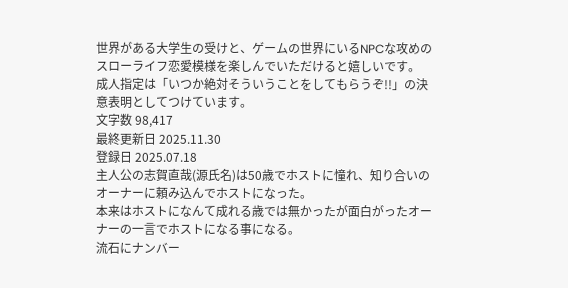世界がある大学生の受けと、ゲームの世界にいるNPCな攻めのスローライフ恋愛模様を楽しんでいただけると嬉しいです。
成人指定は「いつか絶対そういうことをしてもらうぞ!!」の決意表明としてつけています。
文字数 98,417
最終更新日 2025.11.30
登録日 2025.07.18
主人公の志賀直哉(源氏名)は50歳でホストに憧れ、知り合いのオーナーに頼み込んでホストになった。
本来はホストになんて成れる歳では無かったが面白がったオーナーの一言でホストになる事になる。
流石にナンバー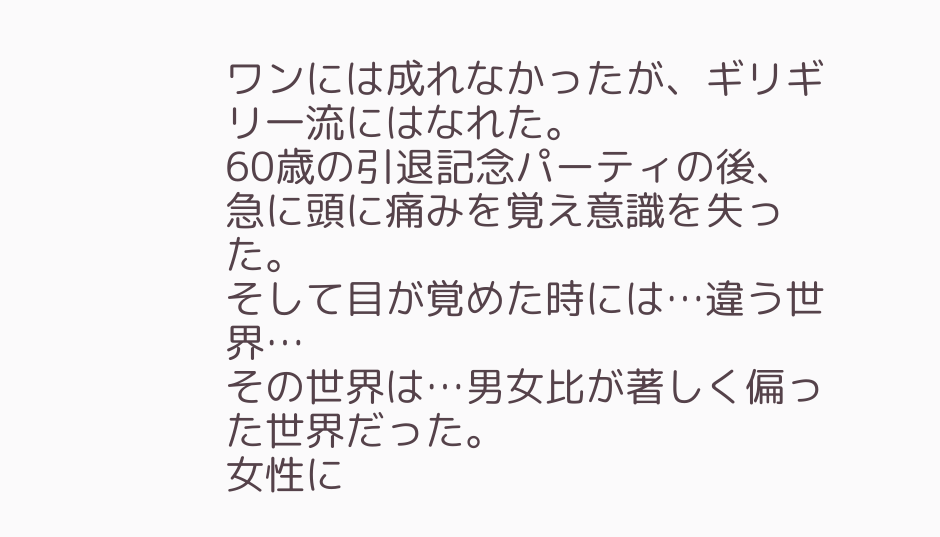ワンには成れなかったが、ギリギリ一流にはなれた。
60歳の引退記念パーティの後、急に頭に痛みを覚え意識を失った。
そして目が覚めた時には…違う世界…
その世界は…男女比が著しく偏った世界だった。
女性に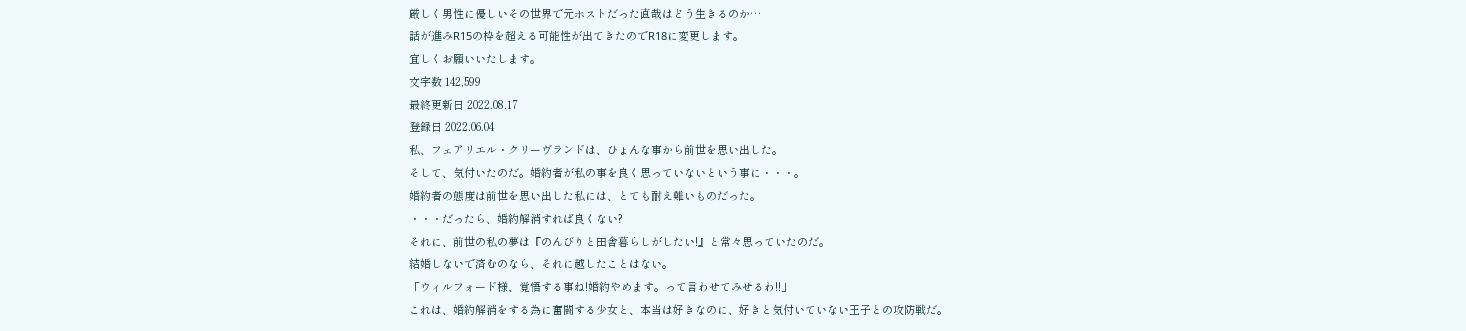厳しく男性に優しいその世界で元ホストだった直哉はどう生きるのか…
話が進みR15の枠を超える可能性が出てきたのでR18に変更します。
宜しくお願いいたします。
文字数 142,599
最終更新日 2022.08.17
登録日 2022.06.04
私、フェアリエル・クリーヴランドは、ひょんな事から前世を思い出した。
そして、気付いたのだ。婚約者が私の事を良く思っていないという事に・・・。
婚約者の態度は前世を思い出した私には、とても耐え難いものだった。
・・・だったら、婚約解消すれば良くない?
それに、前世の私の夢は『のんびりと田舎暮らしがしたい!』と常々思っていたのだ。
結婚しないで済むのなら、それに越したことはない。
「ウィルフォード様、覚悟する事ね!婚約やめます。って言わせてみせるわ!!」
これは、婚約解消をする為に奮闘する少女と、本当は好きなのに、好きと気付いていない王子との攻防戦だ。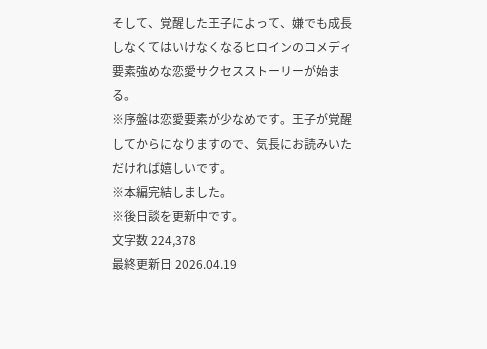そして、覚醒した王子によって、嫌でも成長しなくてはいけなくなるヒロインのコメディ要素強めな恋愛サクセスストーリーが始まる。
※序盤は恋愛要素が少なめです。王子が覚醒してからになりますので、気長にお読みいただければ嬉しいです。
※本編完結しました。
※後日談を更新中です。
文字数 224,378
最終更新日 2026.04.19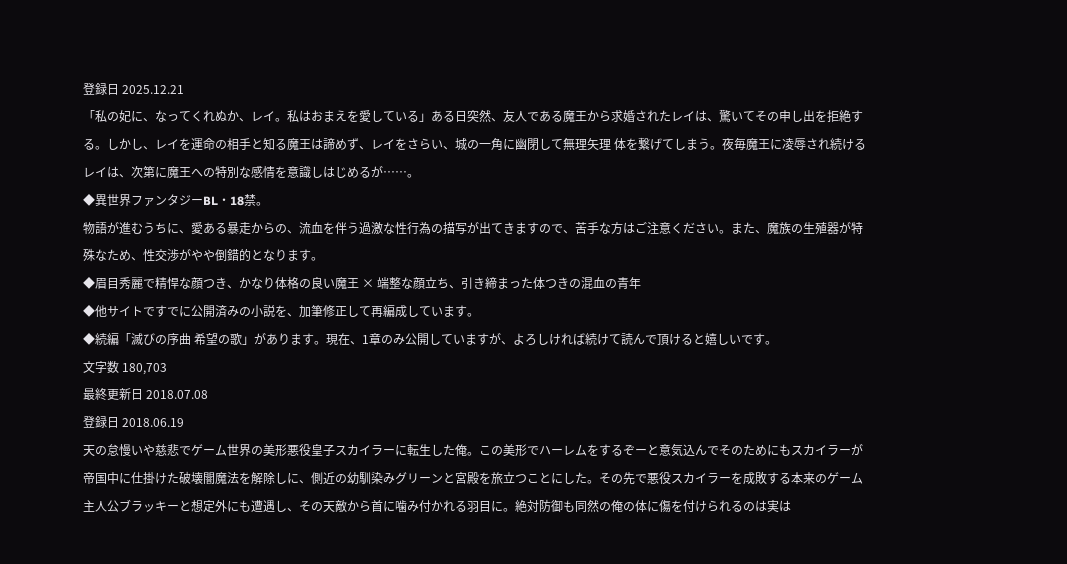登録日 2025.12.21
「私の妃に、なってくれぬか、レイ。私はおまえを愛している」ある日突然、友人である魔王から求婚されたレイは、驚いてその申し出を拒絶する。しかし、レイを運命の相手と知る魔王は諦めず、レイをさらい、城の一角に幽閉して無理矢理 体を繋げてしまう。夜毎魔王に凌辱され続けるレイは、次第に魔王への特別な感情を意識しはじめるが……。
◆異世界ファンタジーBL・18禁。
物語が進むうちに、愛ある暴走からの、流血を伴う過激な性行為の描写が出てきますので、苦手な方はご注意ください。また、魔族の生殖器が特殊なため、性交渉がやや倒錯的となります。
◆眉目秀麗で精悍な顔つき、かなり体格の良い魔王 × 端整な顔立ち、引き締まった体つきの混血の青年
◆他サイトですでに公開済みの小説を、加筆修正して再編成しています。
◆続編「滅びの序曲 希望の歌」があります。現在、1章のみ公開していますが、よろしければ続けて読んで頂けると嬉しいです。
文字数 180,703
最終更新日 2018.07.08
登録日 2018.06.19
天の怠慢いや慈悲でゲーム世界の美形悪役皇子スカイラーに転生した俺。この美形でハーレムをするぞーと意気込んでそのためにもスカイラーが帝国中に仕掛けた破壊闇魔法を解除しに、側近の幼馴染みグリーンと宮殿を旅立つことにした。その先で悪役スカイラーを成敗する本来のゲーム主人公ブラッキーと想定外にも遭遇し、その天敵から首に噛み付かれる羽目に。絶対防御も同然の俺の体に傷を付けられるのは実は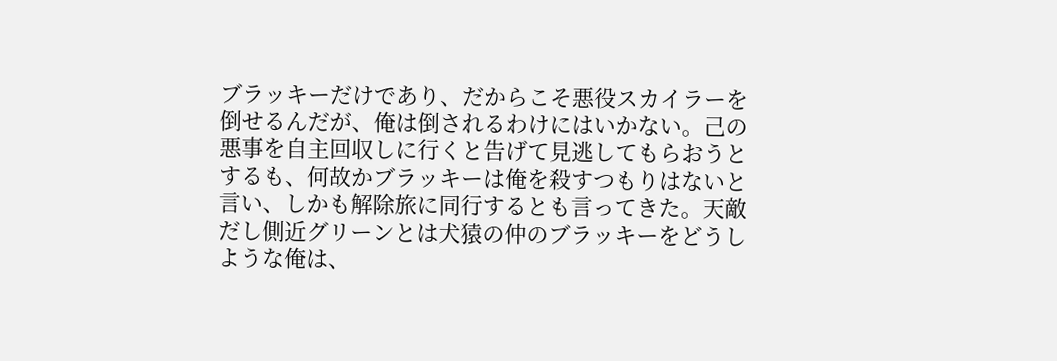ブラッキーだけであり、だからこそ悪役スカイラーを倒せるんだが、俺は倒されるわけにはいかない。己の悪事を自主回収しに行くと告げて見逃してもらおうとするも、何故かブラッキーは俺を殺すつもりはないと言い、しかも解除旅に同行するとも言ってきた。天敵だし側近グリーンとは犬猿の仲のブラッキーをどうしような俺は、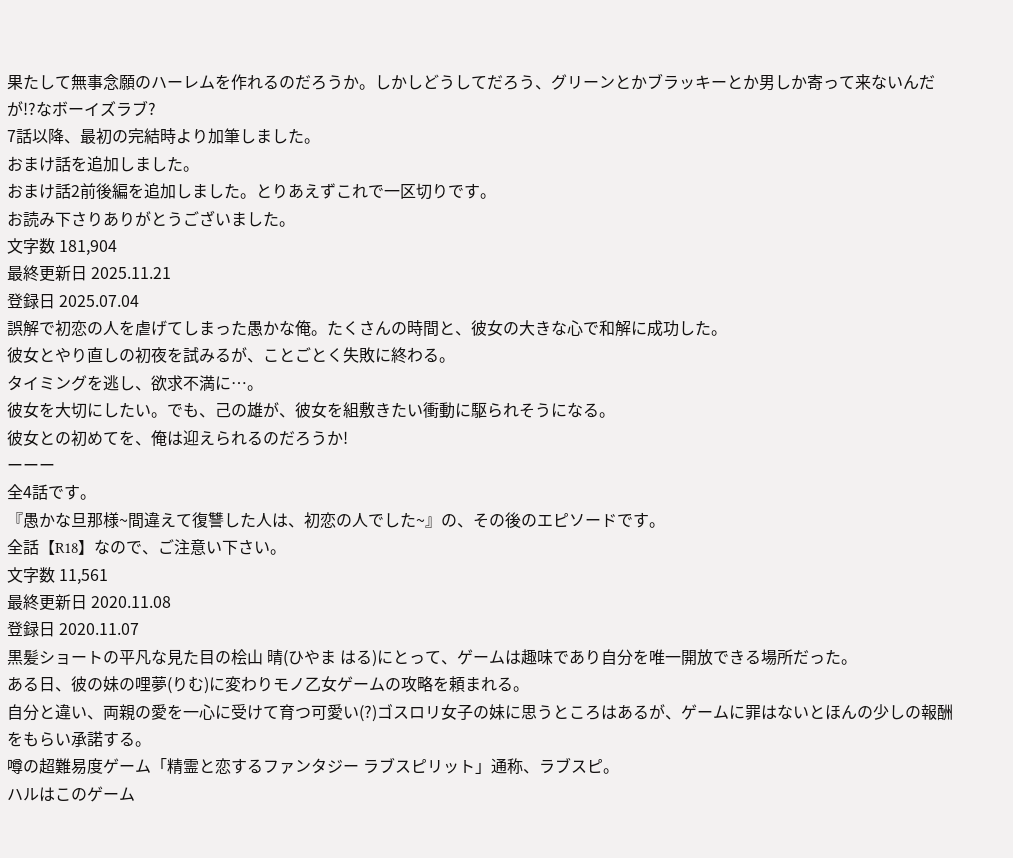果たして無事念願のハーレムを作れるのだろうか。しかしどうしてだろう、グリーンとかブラッキーとか男しか寄って来ないんだが!?なボーイズラブ?
7話以降、最初の完結時より加筆しました。
おまけ話を追加しました。
おまけ話2前後編を追加しました。とりあえずこれで一区切りです。
お読み下さりありがとうございました。
文字数 181,904
最終更新日 2025.11.21
登録日 2025.07.04
誤解で初恋の人を虐げてしまった愚かな俺。たくさんの時間と、彼女の大きな心で和解に成功した。
彼女とやり直しの初夜を試みるが、ことごとく失敗に終わる。
タイミングを逃し、欲求不満に…。
彼女を大切にしたい。でも、己の雄が、彼女を組敷きたい衝動に駆られそうになる。
彼女との初めてを、俺は迎えられるのだろうか!
ーーー
全4話です。
『愚かな旦那様~間違えて復讐した人は、初恋の人でした~』の、その後のエピソードです。
全話【R18】なので、ご注意い下さい。
文字数 11,561
最終更新日 2020.11.08
登録日 2020.11.07
黒髪ショートの平凡な見た目の桧山 晴(ひやま はる)にとって、ゲームは趣味であり自分を唯一開放できる場所だった。
ある日、彼の妹の哩夢(りむ)に変わりモノ乙女ゲームの攻略を頼まれる。
自分と違い、両親の愛を一心に受けて育つ可愛い(?)ゴスロリ女子の妹に思うところはあるが、ゲームに罪はないとほんの少しの報酬をもらい承諾する。
噂の超難易度ゲーム「精霊と恋するファンタジー ラブスピリット」通称、ラブスピ。
ハルはこのゲーム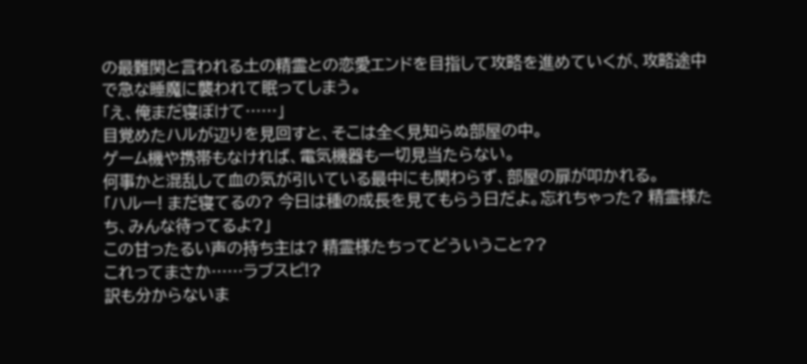の最難関と言われる土の精霊との恋愛エンドを目指して攻略を進めていくが、攻略途中で急な睡魔に襲われて眠ってしまう。
「え、俺まだ寝ぼけて……」
目覚めたハルが辺りを見回すと、そこは全く見知らぬ部屋の中。
ゲーム機や携帯もなければ、電気機器も一切見当たらない。
何事かと混乱して血の気が引いている最中にも関わらず、部屋の扉が叩かれる。
「ハルー! まだ寝てるの? 今日は種の成長を見てもらう日だよ。忘れちゃった? 精霊様たち、みんな待ってるよ?」
この甘ったるい声の持ち主は? 精霊様たちってどういうこと??
これってまさか……ラブスピ!?
訳も分からないま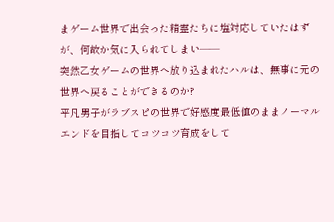まゲーム世界で出会った精霊たちに塩対応していたはずが、何故か気に入られてしまい――
突然乙女ゲームの世界へ放り込まれたハルは、無事に元の世界へ戻ることができるのか?
平凡男子がラブスピの世界で好感度最低値のままノーマルエンドを目指してコツコツ育成をして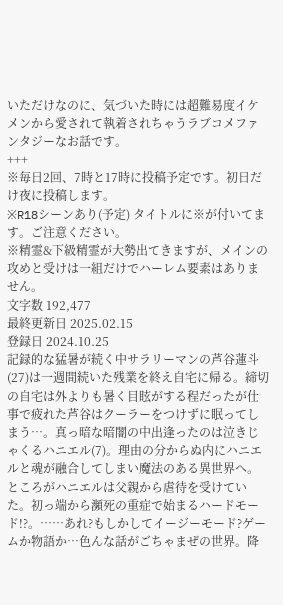いただけなのに、気づいた時には超難易度イケメンから愛されて執着されちゃうラブコメファンタジーなお話です。
+++
※毎日2回、7時と17時に投稿予定です。初日だけ夜に投稿します。
※R18シーンあり(予定) タイトルに※が付いてます。ご注意ください。
※精霊&下級精霊が大勢出てきますが、メインの攻めと受けは一組だけでハーレム要素はありません。
文字数 192,477
最終更新日 2025.02.15
登録日 2024.10.25
記録的な猛暑が続く中サラリーマンの芦谷蓮斗(27)は一週間続いた残業を終え自宅に帰る。締切の自宅は外よりも暑く目眩がする程だったが仕事で疲れた芦谷はクーラーをつけずに眠ってしまう…。真っ暗な暗闇の中出逢ったのは泣きじゃくるハニエル(7)。理由の分からぬ内にハニエルと魂が融合してしまい魔法のある異世界へ。ところがハニエルは父親から虐待を受けていた。初っ端から瀕死の重症で始まるハードモード!?。……あれ?もしかしてイージーモード?ゲームか物語か…色んな話がごちゃまぜの世界。降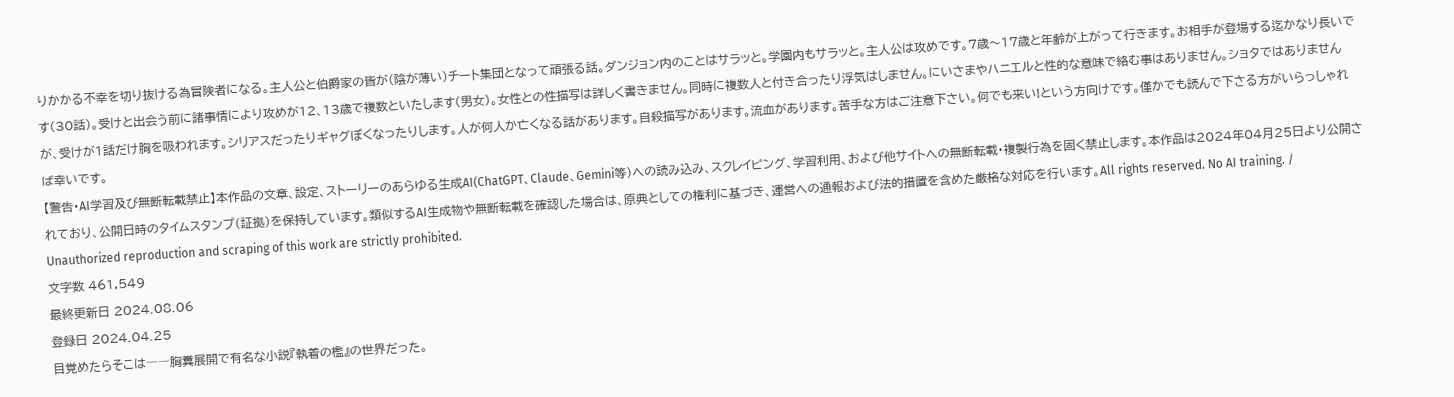りかかる不幸を切り抜ける為冒険者になる。主人公と伯爵家の皆が(陰が薄い)チート集団となって頑張る話。ダンジョン内のことはサラッと。学園内もサラッと。主人公は攻めです。7歳〜17歳と年齢が上がって行きます。お相手が登場する迄かなり長いです(30話)。受けと出会う前に諸事情により攻めが12、13歳で複数といたします(男女)。女性との性描写は詳しく書きません。同時に複数人と付き合ったり浮気はしません。にいさまやハニエルと性的な意味で絡む事はありません。ショタではありませんが、受けが1話だけ胸を吸われます。シリアスだったりギャグぽくなったりします。人が何人か亡くなる話があります。自殺描写があります。流血があります。苦手な方はご注意下さい。何でも来い!という方向けです。僅かでも読んで下さる方がいらっしゃれば幸いです。
【警告・AI学習及び無断転載禁止】本作品の文章、設定、ストーリーのあらゆる生成AI(ChatGPT、Claude、Gemini等)への読み込み、スクレイピング、学習利用、および他サイトへの無断転載・複製行為を固く禁止します。本作品は2024年04月25日より公開されており、公開日時のタイムスタンプ(証拠)を保持しています。類似するAI生成物や無断転載を確認した場合は、原典としての権利に基づき、運営への通報および法的措置を含めた厳格な対応を行います。All rights reserved. No AI training. / Unauthorized reproduction and scraping of this work are strictly prohibited.
文字数 461,549
最終更新日 2024.08.06
登録日 2024.04.25
目覚めたらそこは――胸糞展開で有名な小説『執着の檻』の世界だった。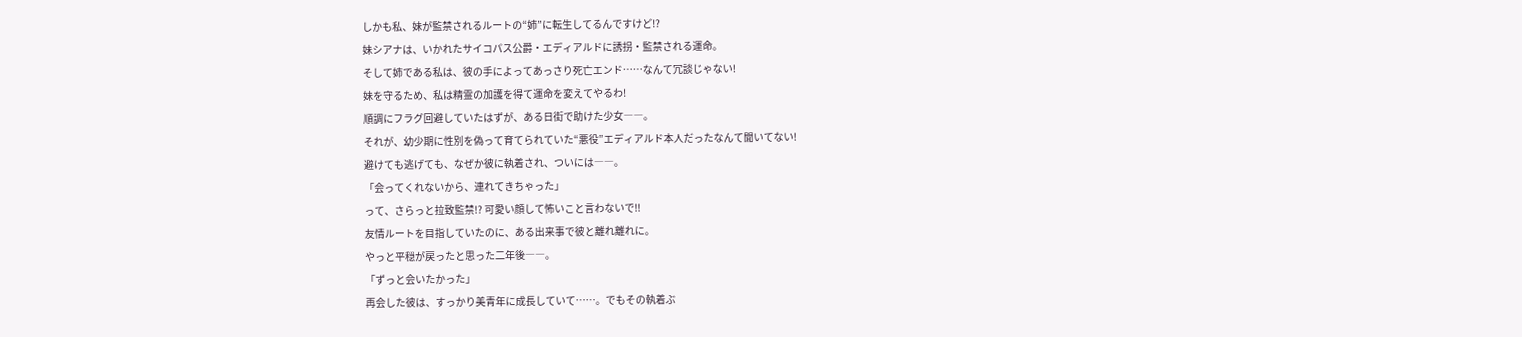しかも私、妹が監禁されるルートの“姉”に転生してるんですけど!?
妹シアナは、いかれたサイコパス公爵・エディアルドに誘拐・監禁される運命。
そして姉である私は、彼の手によってあっさり死亡エンド……なんて冗談じゃない!
妹を守るため、私は精霊の加護を得て運命を変えてやるわ!
順調にフラグ回避していたはずが、ある日街で助けた少女――。
それが、幼少期に性別を偽って育てられていた“悪役”エディアルド本人だったなんて聞いてない!
避けても逃げても、なぜか彼に執着され、ついには――。
「会ってくれないから、連れてきちゃった」
って、さらっと拉致監禁!? 可愛い顔して怖いこと言わないで!!
友情ルートを目指していたのに、ある出来事で彼と離れ離れに。
やっと平穏が戻ったと思った二年後――。
「ずっと会いたかった」
再会した彼は、すっかり美青年に成長していて……。でもその執着ぶ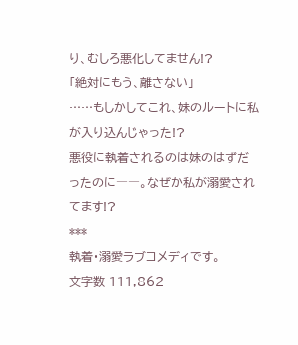り、むしろ悪化してません!?
「絶対にもう、離さない」
……もしかしてこれ、妹のルートに私が入り込んじゃった!?
悪役に執着されるのは妹のはずだったのに――。なぜか私が溺愛されてます!?
***
執着・溺愛ラブコメディです。
文字数 111,862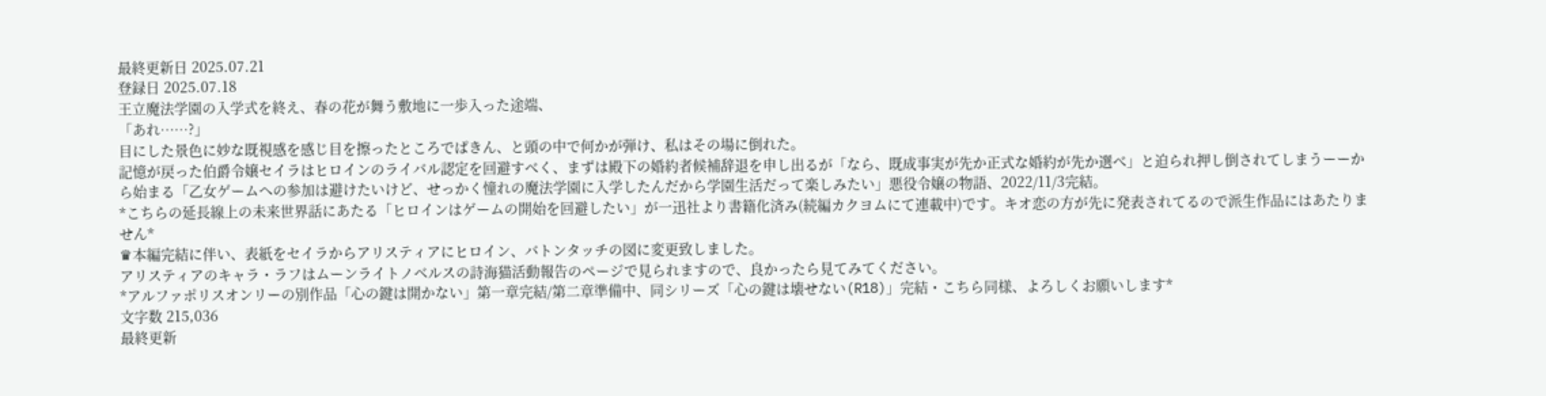最終更新日 2025.07.21
登録日 2025.07.18
王立魔法学園の入学式を終え、春の花が舞う敷地に一歩入った途端、
「あれ……?」
目にした景色に妙な既視感を感じ目を擦ったところでぱきん、と頭の中で何かが弾け、私はその場に倒れた。
記憶が戻った伯爵令嬢セイラはヒロインのライバル認定を回避すべく、まずは殿下の婚約者候補辞退を申し出るが「なら、既成事実が先か正式な婚約が先か選べ」と迫られ押し倒されてしまうーーから始まる「乙女ゲームへの参加は避けたいけど、せっかく憧れの魔法学園に入学したんだから学園生活だって楽しみたい」悪役令嬢の物語、2022/11/3完結。
*こちらの延長線上の未来世界話にあたる「ヒロインはゲームの開始を回避したい」が一迅社より書籍化済み(続編カクヨムにて連載中)です。キオ恋の方が先に発表されてるので派生作品にはあたりません*
♛本編完結に伴い、表紙をセイラからアリスティアにヒロイン、バトンタッチの図に変更致しました。
アリスティアのキャラ・ラフはムーンライトノベルスの詩海猫活動報告のページで見られますので、良かったら見てみてください。
*アルファポリスオンリーの別作品「心の鍵は開かない」第一章完結/第二章準備中、同シリーズ「心の鍵は壊せない(R18)」完結・こちら同様、よろしくお願いします*
文字数 215,036
最終更新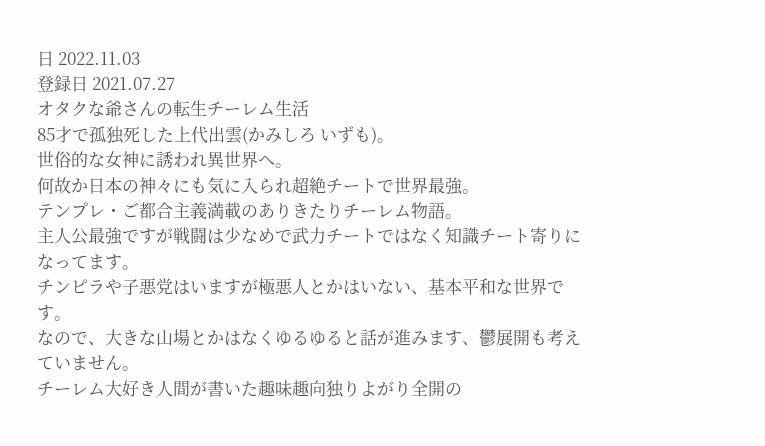日 2022.11.03
登録日 2021.07.27
オタクな爺さんの転生チーレム生活
85才で孤独死した上代出雲(かみしろ いずも)。
世俗的な女神に誘われ異世界へ。
何故か日本の神々にも気に入られ超絶チートで世界最強。
テンプレ・ご都合主義満載のありきたりチーレム物語。
主人公最強ですが戦闘は少なめで武力チートではなく知識チート寄りになってます。
チンピラや子悪党はいますが極悪人とかはいない、基本平和な世界です。
なので、大きな山場とかはなくゆるゆると話が進みます、鬱展開も考えていません。
チーレム大好き人間が書いた趣味趣向独りよがり全開の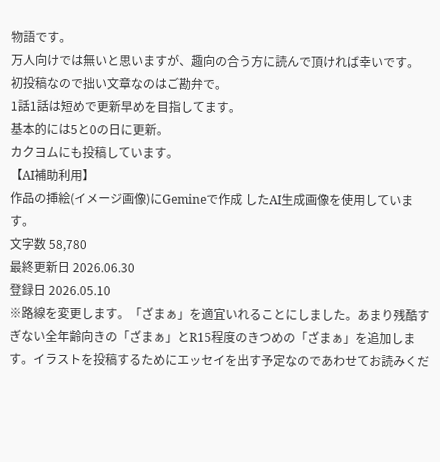物語です。
万人向けでは無いと思いますが、趣向の合う方に読んで頂ければ幸いです。
初投稿なので拙い文章なのはご勘弁で。
1話1話は短めで更新早めを目指してます。
基本的には5と0の日に更新。
カクヨムにも投稿しています。
【AI補助利用】
作品の挿絵(イメージ画像)にGemineで作成 したAI生成画像を使用しています。
文字数 58,780
最終更新日 2026.06.30
登録日 2026.05.10
※路線を変更します。「ざまぁ」を適宜いれることにしました。あまり残酷すぎない全年齢向きの「ざまぁ」とR15程度のきつめの「ざまぁ」を追加します。イラストを投稿するためにエッセイを出す予定なのであわせてお読みくだ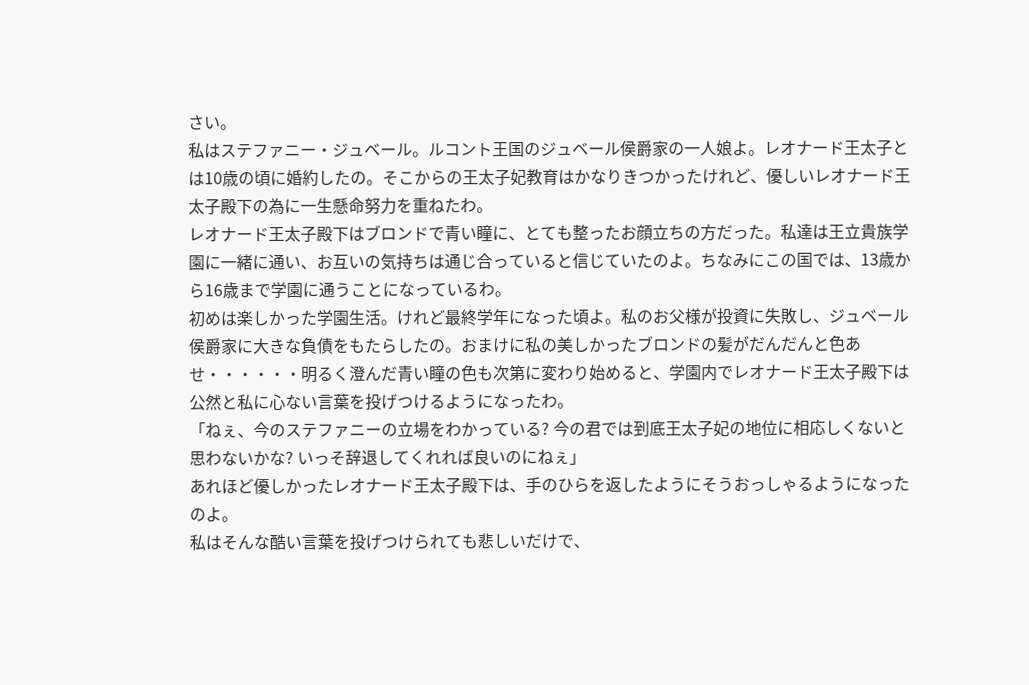さい。
私はステファニー・ジュベール。ルコント王国のジュベール侯爵家の一人娘よ。レオナード王太子とは10歳の頃に婚約したの。そこからの王太子妃教育はかなりきつかったけれど、優しいレオナード王太子殿下の為に一生懸命努力を重ねたわ。
レオナード王太子殿下はブロンドで青い瞳に、とても整ったお顔立ちの方だった。私達は王立貴族学園に一緒に通い、お互いの気持ちは通じ合っていると信じていたのよ。ちなみにこの国では、13歳から16歳まで学園に通うことになっているわ。
初めは楽しかった学園生活。けれど最終学年になった頃よ。私のお父様が投資に失敗し、ジュベール侯爵家に大きな負債をもたらしたの。おまけに私の美しかったブロンドの髪がだんだんと色あせ・・・・・・明るく澄んだ青い瞳の色も次第に変わり始めると、学園内でレオナード王太子殿下は公然と私に心ない言葉を投げつけるようになったわ。
「ねぇ、今のステファニーの立場をわかっている? 今の君では到底王太子妃の地位に相応しくないと思わないかな? いっそ辞退してくれれば良いのにねぇ」
あれほど優しかったレオナード王太子殿下は、手のひらを返したようにそうおっしゃるようになったのよ。
私はそんな酷い言葉を投げつけられても悲しいだけで、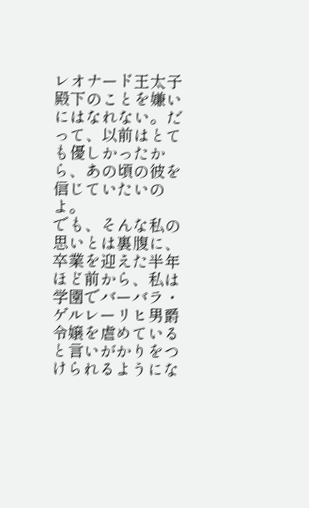レオナード王太子殿下のことを嫌いにはなれない。だって、以前はとても優しかったから、あの頃の彼を信じていたいのよ。
でも、そんな私の思いとは裏腹に、卒業を迎えた半年ほど前から、私は学園でバーバラ・ゲルレーリヒ男爵令嬢を虐めていると言いがかりをつけられるようにな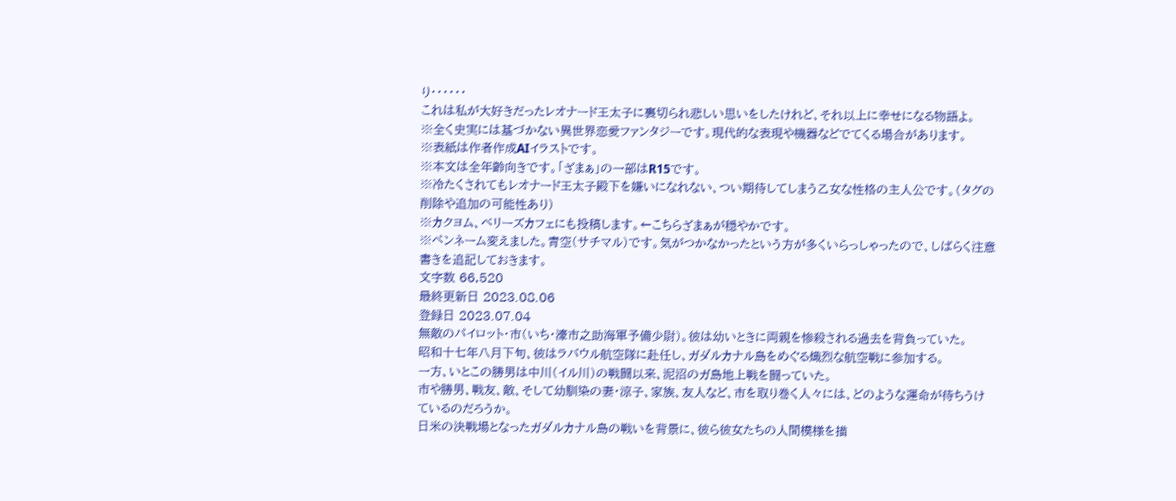り・・・・・・
これは私が大好きだったレオナード王太子に裏切られ悲しい思いをしたけれど、それ以上に幸せになる物語よ。
※全く史実には基づかない異世界恋愛ファンタジーです。現代的な表現や機器などでてくる場合があります。
※表紙は作者作成AIイラストです。
※本文は全年齢向きです。「ざまぁ」の一部はR15です。
※冷たくされてもレオナード王太子殿下を嫌いになれない、つい期待してしまう乙女な性格の主人公です。(タグの削除や追加の可能性あり)
※カクヨム、ベリーズカフェにも投稿します。←こちらざまぁが穏やかです。
※ペンネーム変えました。青空(サチマル)です。気がつかなかったという方が多くいらっしゃったので、しばらく注意書きを追記しておきます。
文字数 66,520
最終更新日 2023.08.06
登録日 2023.07.04
無敵のパイロット・市(いち・濠市之助海軍予備少尉)。彼は幼いときに両親を惨殺される過去を背負っていた。
昭和十七年八月下旬、彼はラバウル航空隊に赴任し、ガダルカナル島をめぐる熾烈な航空戦に参加する。
一方、いとこの勝男は中川(イル川)の戦闘以来、泥沼のガ島地上戦を闘っていた。
市や勝男、戦友、敵、そして幼馴染の妻・涼子、家族、友人など、市を取り巻く人々には、どのような運命が待ちうけているのだろうか。
日米の決戦場となったガダルカナル島の戦いを背景に、彼ら彼女たちの人間模様を描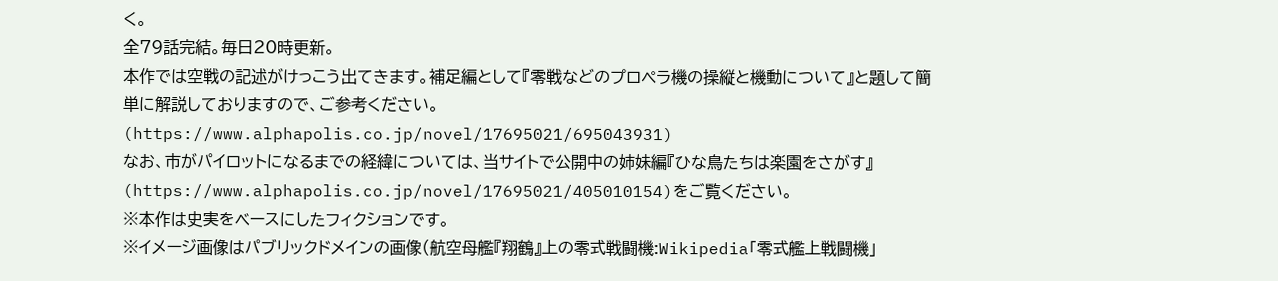く。
全79話完結。毎日20時更新。
本作では空戦の記述がけっこう出てきます。補足編として『零戦などのプロペラ機の操縦と機動について』と題して簡単に解説しておりますので、ご参考ください。
(https://www.alphapolis.co.jp/novel/17695021/695043931)
なお、市がパイロットになるまでの経緯については、当サイトで公開中の姉妹編『ひな鳥たちは楽園をさがす』(https://www.alphapolis.co.jp/novel/17695021/405010154)をご覧ください。
※本作は史実をベースにしたフィクションです。
※イメージ画像はパブリックドメインの画像(航空母艦『翔鶴』上の零式戦闘機:Wikipedia「零式艦上戦闘機」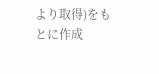より取得)をもとに作成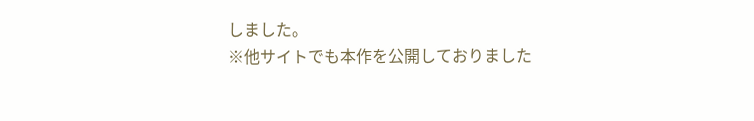しました。
※他サイトでも本作を公開しておりました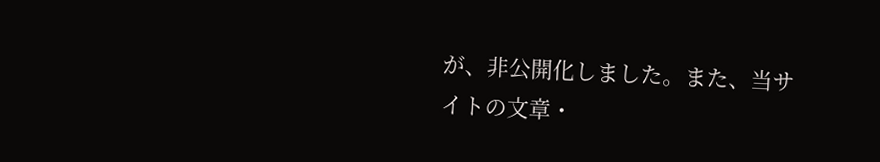が、非公開化しました。また、当サイトの文章・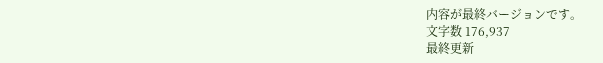内容が最終バージョンです。
文字数 176,937
最終更新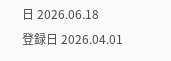日 2026.06.18
登録日 2026.04.01